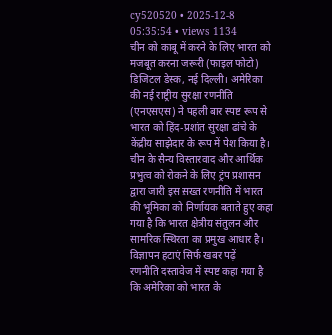cy520520 • 2025-12-8 05:35:54 • views 1134
चीन को काबू में करने के लिए भारत को मजबूत करना जरूरी (फाइल फोटो)
डिजिटल डेस्क, नई दिल्ली। अमेरिका की नई राष्ट्रीय सुरक्षा रणनीति (एनएसएस) ने पहली बार स्पष्ट रूप से भारत को हिंद-प्रशांत सुरक्षा ढांचे के केंद्रीय साझेदार के रूप में पेश किया है। चीन के सैन्य विस्तारवाद और आर्थिक प्रभुत्व को रोकने के लिए ट्रंप प्रशासन द्वारा जारी इस स़ख्त रणनीति में भारत की भूमिका को निर्णायक बताते हुए कहा गया है कि भारत क्षेत्रीय संतुलन और सामरिक स्थिरता का प्रमुख आधार है। विज्ञापन हटाएं सिर्फ खबर पढ़ें
रणनीति दस्तावेज में स्पष्ट कहा गया है कि अमेरिका को भारत के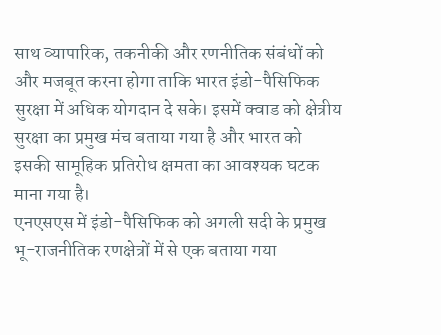साथ व्यापारिक, तकनीकी और रणनीतिक संबंधों को और मजबूत करना होगा ताकि भारत इंडो-पैसिफिक सुरक्षा में अधिक योगदान दे सके। इसमें क्वाड को क्षेत्रीय सुरक्षा का प्रमुख मंच बताया गया है और भारत को इसकी सामूहिक प्रतिरोध क्षमता का आवश्यक घटक माना गया है।
एनएसएस में इंडो-पैसिफिक को अगली सदी के प्रमुख भू-राजनीतिक रणक्षेत्रों में से एक बताया गया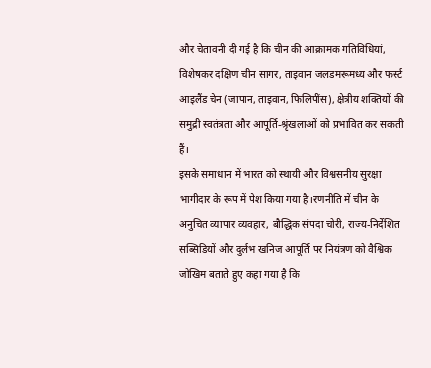और चेतावनी दी गई है कि चीन की आक्रामक गतिविधियां, विशेषकर दक्षिण चीन सागर, ताइवान जलडमरूमध्य और फर्स्ट आइलैंड चेन (जापान, ताइवान, फिलिपींस), क्षेत्रीय शक्तियों की समुद्री स्वतंत्रता और आपूर्ति-श्रृंखलाओं को प्रभावित कर सकती हैं।
इसके समाधान में भारत को स्थायी और विश्वसनीय सुरक्षा भागीदार के रूप में पेश किया गया है।रणनीति में चीन के अनुचित व्यापार व्यवहार, बौद्धिक संपदा चोरी, राज्य-निर्देशित सब्सिडियों और दुर्लभ खनिज आपूर्ति पर नियंत्रण को वैश्विक जोखिम बताते हुए कहा गया है कि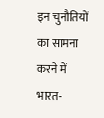इन चुनौतियों का सामना करने में भारत-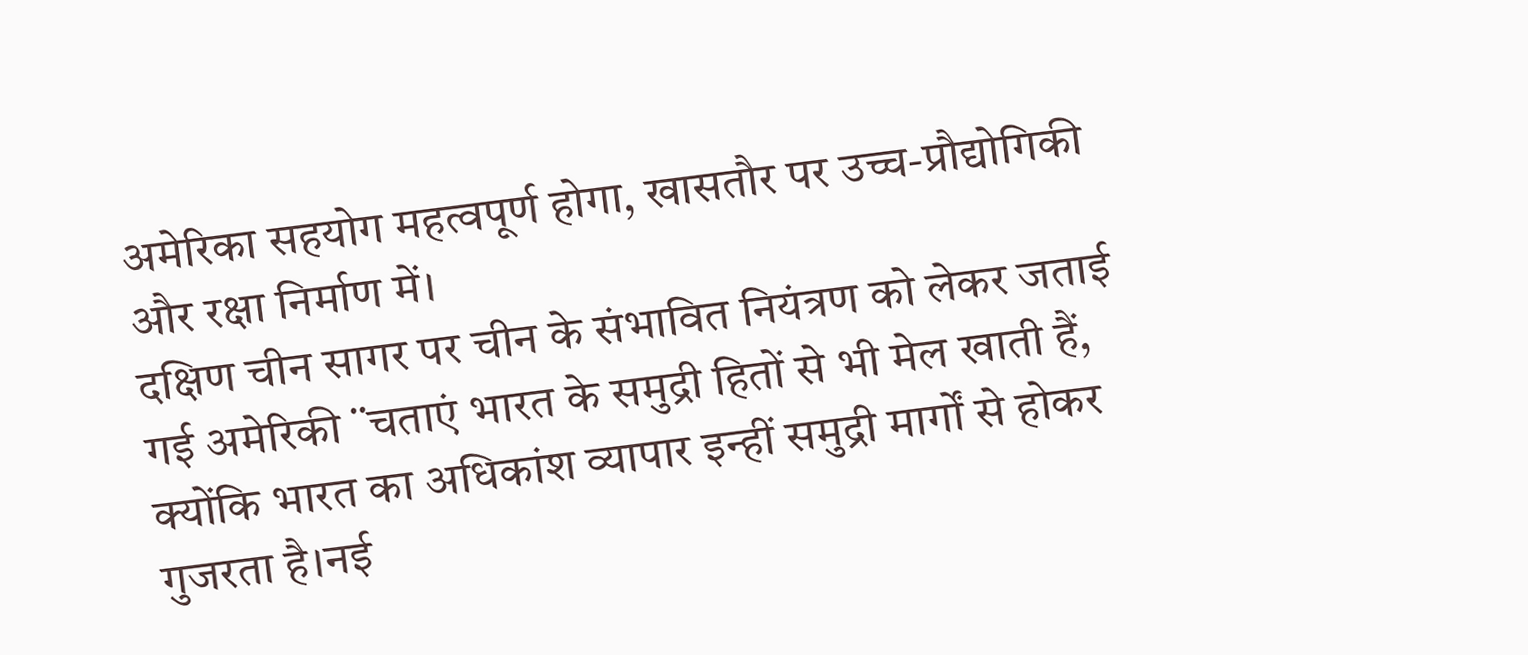अमेरिका सहयोग महत्वपूर्ण होगा, खासतौर पर उच्च-प्रौद्योगिकी और रक्षा निर्माण में।
दक्षिण चीन सागर पर चीन के संभावित नियंत्रण को लेकर जताई गई अमेरिकी ¨चताएं भारत के समुद्री हितों से भी मेल खाती हैं, क्योंकि भारत का अधिकांश व्यापार इन्हीं समुद्री मार्गों से होकर गुजरता है।नई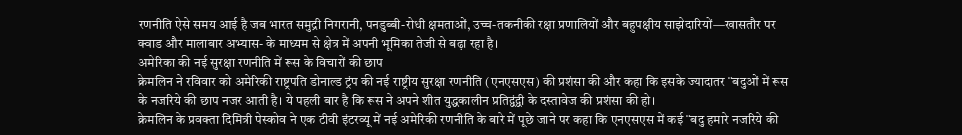रणनीति ऐसे समय आई है जब भारत समुद्री निगरानी, पनडुब्बी-रोधी क्षमताओं, उच्च-तकनीकी रक्षा प्रणालियों और बहुपक्षीय साझेदारियों—खासतौर पर क्वाड और मालाबार अभ्यास- के माध्यम से क्षेत्र में अपनी भूमिका तेजी से बढ़ा रहा है।
अमेरिका की नई सुरक्षा रणनीति में रूस के विचारों की छाप
क्रेमलिन ने रविवार को अमेरिकी राष्ट्रपति डोनाल्ड ट्रंप की नई राष्ट्रीय सुरक्षा रणनीति (एनएसएस) की प्रशंसा की और कहा कि इसके ज्यादातर ¨बदुओं में रूस के नजरिये की छाप नजर आती है। ये पहली बार है कि रूस ने अपने शीत युद्धकालीन प्रतिद्वंद्वी के दस्तावेज की प्रशंसा की हो।
क्रेमलिन के प्रवक्ता दिमित्री पेस्कोव ने एक टीवी इंटरव्यू में नई अमेरिकी रणनीति के बारे में पूछे जाने पर कहा कि एनएसएस में कई ¨बदु हमारे नजरिये की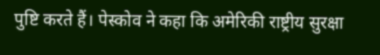पुष्टि करते हैं। पेस्कोव ने कहा कि अमेरिकी राष्ट्रीय सुरक्षा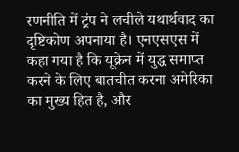रणनीति में ट्रंप ने लचीले यथार्थवाद का दृष्टिकोण अपनाया है। एनएसएस में कहा गया है कि यूक्रेन में युद्ध समाप्त करने के लिए बातचीत करना अमेरिका का मुख्य हित है, और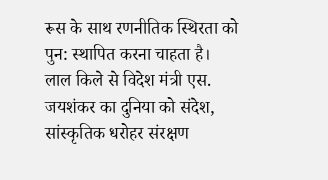रूस के साथ रणनीतिक स्थिरता को पुन: स्थापित करना चाहता है।
लाल किले से विदेश मंत्री एस. जयशंकर का दुनिया को संदेश, सांस्कृतिक धरोहर संरक्षण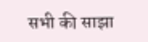सभी की साझा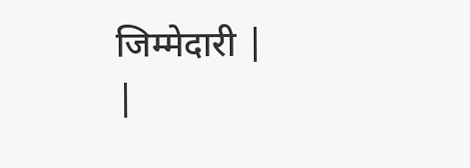जिम्मेदारी |
|